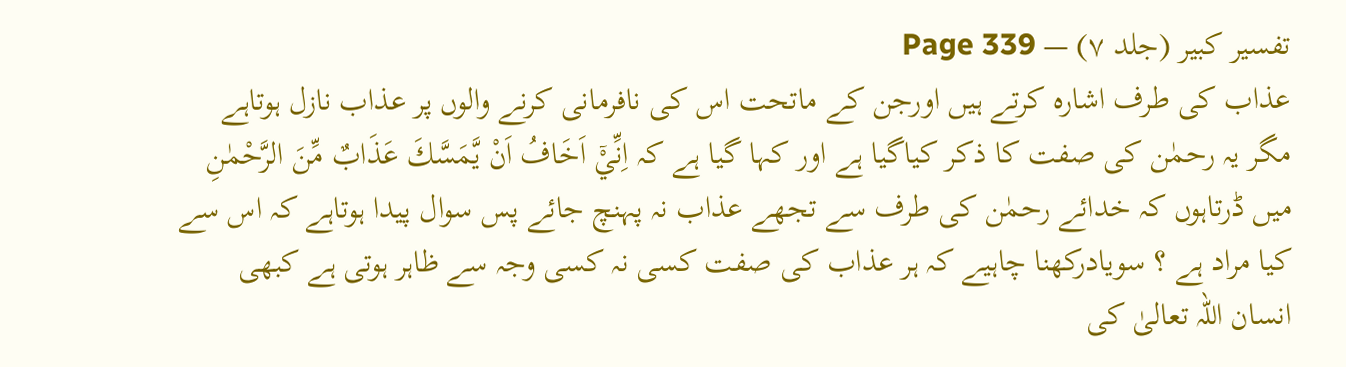تفسیر کبیر (جلد ۷) — Page 339
عذاب کی طرف اشارہ کرتے ہیں اورجن کے ماتحت اس کی نافرمانی کرنے والوں پر عذاب نازل ہوتاہے مگر یہ رحمٰن کی صفت کا ذکر کیاگیا ہے اور کہا گیا ہے کہ اِنِّيْۤ اَخَافُ اَنْ يَّمَسَّكَ عَذَابٌ مِّنَ الرَّحْمٰنِ میں ڈرتاہوں کہ خدائے رحمٰن کی طرف سے تجھے عذاب نہ پہنچ جائے پس سوال پیدا ہوتاہے کہ اس سے کیا مراد ہے ؟ سویادرکھنا چاہیے کہ ہر عذاب کی صفت کسی نہ کسی وجہ سے ظاہر ہوتی ہے کبھی انسان اللہ تعالیٰ کی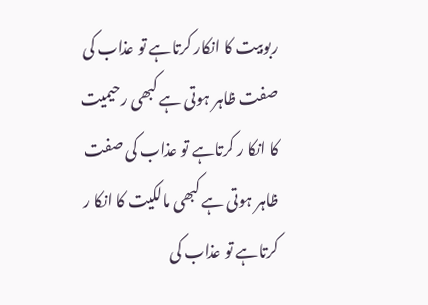ربوبیت کا انکار کرتاہے تو عذاب کی صفت ظاہر ہوتی ہے کبھی رحیمیت کا انکا ر کرتاہے تو عذاب کی صفت ظاہر ہوتی ہے کبھی مالکیت کا انکا ر کرتاہے تو عذاب کی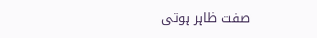صفت ظاہر ہوتی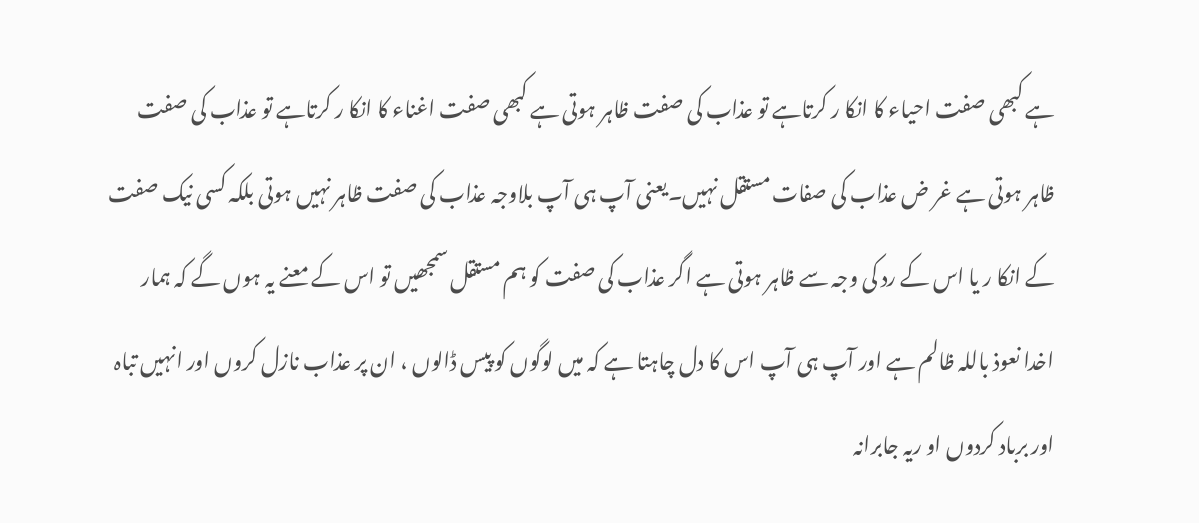ہے کبھی صفت احیاء کا انکا ر کرتاہے تو عذاب کی صفت ظاہر ہوتی ہے کبھی صفت اغناء کا انکا ر کرتاہے تو عذاب کی صفت ظاہر ہوتی ہے غر ض عذاب کی صفات مستقل نہیں۔یعنی آپ ہی آپ بلاوجہ عذاب کی صفت ظاہر نہیں ہوتی بلکہ کسی نیک صفت کے انکا ر یا اس کے رد کی وجہ سے ظاہر ہوتی ہے اگر عذاب کی صفت کو ہم مستقل سمجھیں تو اس کے معنے یہ ہوں گے کہ ہمار اخدا نعوذ باللہ ظالم ہے اور آپ ہی آپ اس کا دل چاہتا ہے کہ میں لوگوں کو پیس ڈالوں ، ان پر عذاب نازل کروں اور انہیں تباہ اور برباد کردوں او ریہ جابرانہ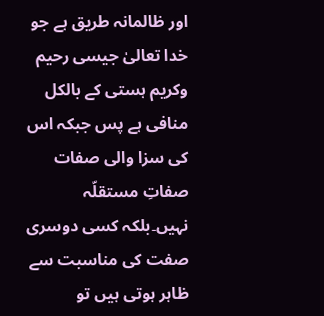اور ظالمانہ طریق ہے جو خدا تعالیٰ جیسی رحیم وکریم ہستی کے بالکل منافی ہے پس جبکہ اس کی سزا والی صفات صفاتِ مستقلّہ نہیں۔بلکہ کسی دوسری صفت کی مناسبت سے ظاہر ہوتی ہیں تو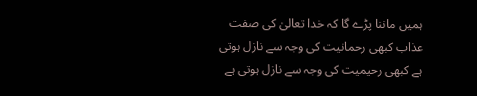ہمیں ماننا پڑے گا کہ خدا تعالیٰ کی صفت عذاب کبھی رحمانیت کی وجہ سے نازل ہوتی ہے کبھی رحیمیت کی وجہ سے نازل ہوتی ہے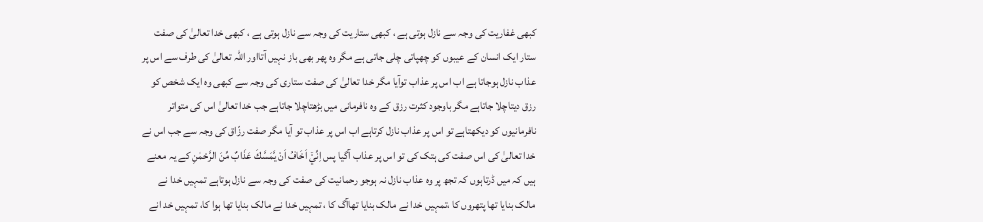کبھی غفاریت کی وجہ سے نازل ہوتی ہے ، کبھی ستاریت کی وجہ سے نازل ہوتی ہے ، کبھی خدا تعالیٰ کی صفت ستار ایک انسان کے عیبوں کو چھپاتی چلی جاتی ہے مگر وہ پھر بھی باز نہیں آتااور اللہ تعالیٰ کی طرف سے اس پر عذاب نازل ہوجاتا ہے اب اس پر عذاب توآیا مگر خدا تعالیٰ کی صفت ستاری کی وجہ سے کبھی وہ ایک شخص کو رزق دیتاچلا جاتاہے مگر باوجود کثرت رزق کے وہ نافرمانی میں بڑھتاچلا جاتاہے جب خدا تعالیٰ اس کی متواتر نافرمانیوں کو دیکھتاہے تو اس پر عذاب نازل کرتاہے اب اس پر عذاب تو آیا مگر صفت رزّاق کی وجہ سے جب اس نے خدا تعالیٰ کی اس صفت کی ہتک کی تو اس پر عذاب آگیا پس اِنِّيْۤ اَخَافُ اَنْ يَّمَسَّكَ عَذَابٌ مِّنَ الرَّحْمٰنِ کے یہ معنے ہیں کہ میں ڈرتاہوں کہ تجھ پر وہ عذاب نازل نہ ہوجو رحمانیت کی صفت کی وجہ سے نازل ہوتاہے تمہیں خدا نے مالک بنایا تھا پتھروں کا ،تمہیں خدا نے مالک بنایا تھاآگ کا ، تمہیں خدا نے مالک بنایا تھا ہوا کا، تمہیں خد انے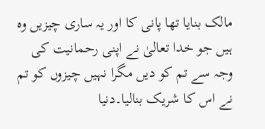مالک بنایا تھا پانی کا اور یہ ساری چیزیں وہ ہیں جو خدا تعالیٰ نے اپنی رحمانیت کی وجہ سے تم کو دیں مگرا نہیں چیزوں کو تم نے اس کا شریک بنالیا۔دنیا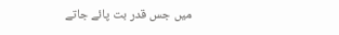میں جس قدر بت پائے جاتے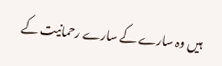ہیں وہ سارے کے سارے رحمانیت کے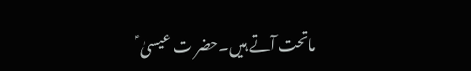ماتحت آتے ہیں۔حضر ت عیسیٰ ؑ